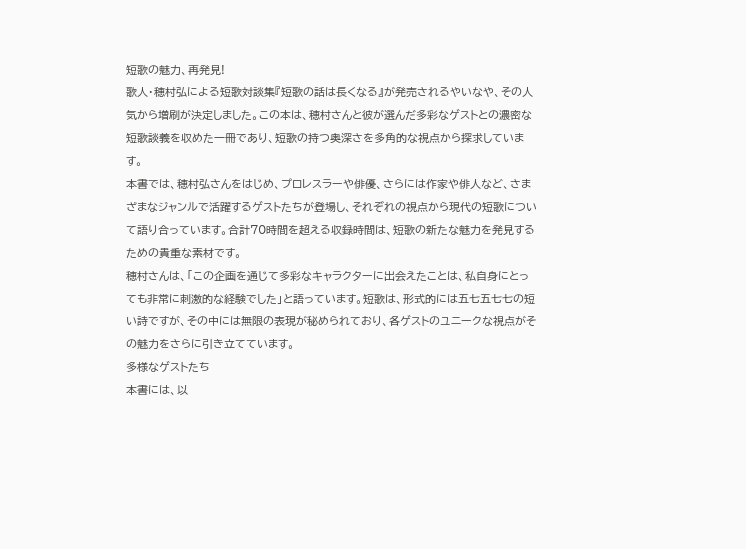短歌の魅力、再発見!
歌人・穂村弘による短歌対談集『短歌の話は長くなる』が発売されるやいなや、その人気から増刷が決定しました。この本は、穂村さんと彼が選んだ多彩なゲストとの濃密な短歌談義を収めた一冊であり、短歌の持つ奥深さを多角的な視点から探求しています。
本書では、穂村弘さんをはじめ、プロレスラーや俳優、さらには作家や俳人など、さまざまなジャンルで活躍するゲストたちが登場し、それぞれの視点から現代の短歌について語り合っています。合計70時間を超える収録時間は、短歌の新たな魅力を発見するための貴重な素材です。
穂村さんは、「この企画を通じて多彩なキャラクターに出会えたことは、私自身にとっても非常に刺激的な経験でした」と語っています。短歌は、形式的には五七五七七の短い詩ですが、その中には無限の表現が秘められており、各ゲストのユニークな視点がその魅力をさらに引き立てています。
多様なゲストたち
本書には、以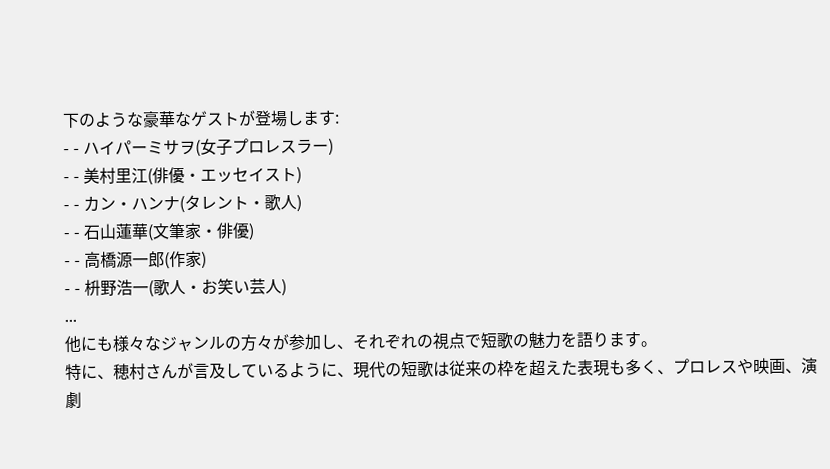下のような豪華なゲストが登場します:
- - ハイパーミサヲ(女子プロレスラー)
- - 美村里江(俳優・エッセイスト)
- - カン・ハンナ(タレント・歌人)
- - 石山蓮華(文筆家・俳優)
- - 高橋源一郎(作家)
- - 枡野浩一(歌人・お笑い芸人)
...
他にも様々なジャンルの方々が参加し、それぞれの視点で短歌の魅力を語ります。
特に、穂村さんが言及しているように、現代の短歌は従来の枠を超えた表現も多く、プロレスや映画、演劇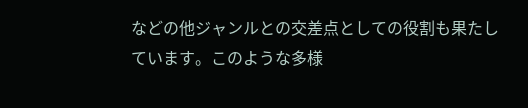などの他ジャンルとの交差点としての役割も果たしています。このような多様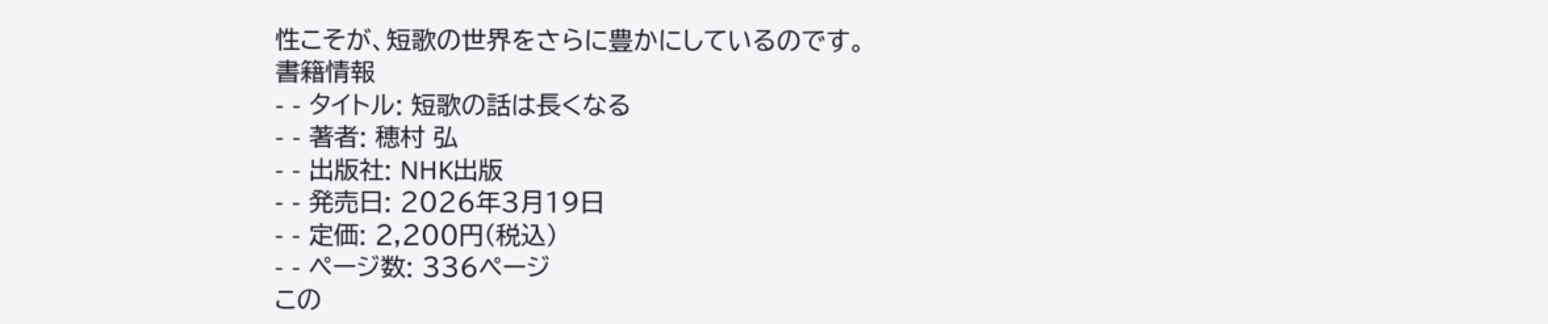性こそが、短歌の世界をさらに豊かにしているのです。
書籍情報
- - タイトル: 短歌の話は長くなる
- - 著者: 穂村 弘
- - 出版社: NHK出版
- - 発売日: 2026年3月19日
- - 定価: 2,200円(税込)
- - ページ数: 336ページ
この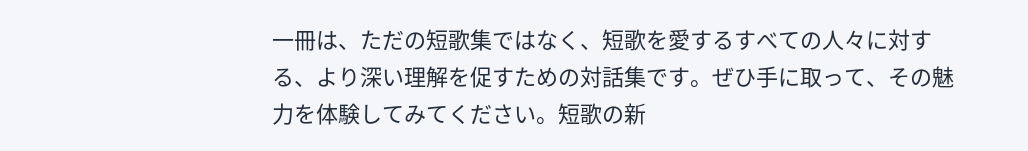一冊は、ただの短歌集ではなく、短歌を愛するすべての人々に対する、より深い理解を促すための対話集です。ぜひ手に取って、その魅力を体験してみてください。短歌の新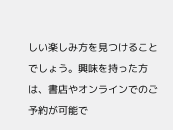しい楽しみ方を見つけることでしょう。興味を持った方は、書店やオンラインでのご予約が可能で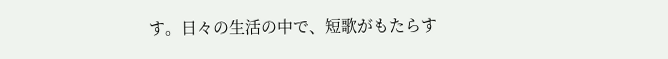す。日々の生活の中で、短歌がもたらす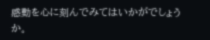感動を心に刻んでみてはいかがでしょうか。